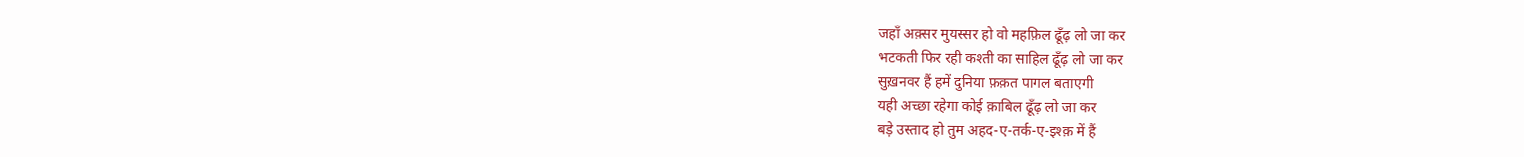जहाँ अक़्सर मुयस्सर हो वो महफ़िल ढूँढ़ लो जा कर
भटकती फिर रही कश्ती का साहिल ढूँढ़ लो जा कर
सुख़नवर हैं हमें दुनिया फ़क़त पागल बताएगी
यही अच्छा रहेगा कोई क़ाबिल ढूँढ़ लो जा कर
बड़े उस्ताद हो तुम अहद-ए-तर्क-ए-इश्क़ में हैं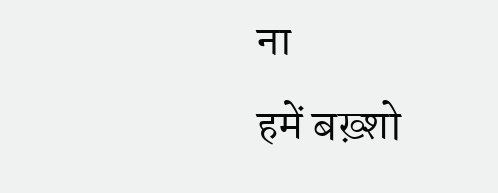ना
हमें बख़्शो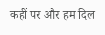कहीं पर और हम दिल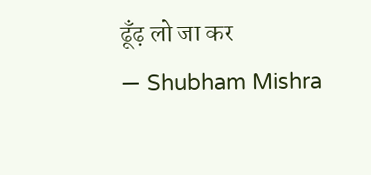ढूँढ़ लो जा कर
— Shubham Mishra